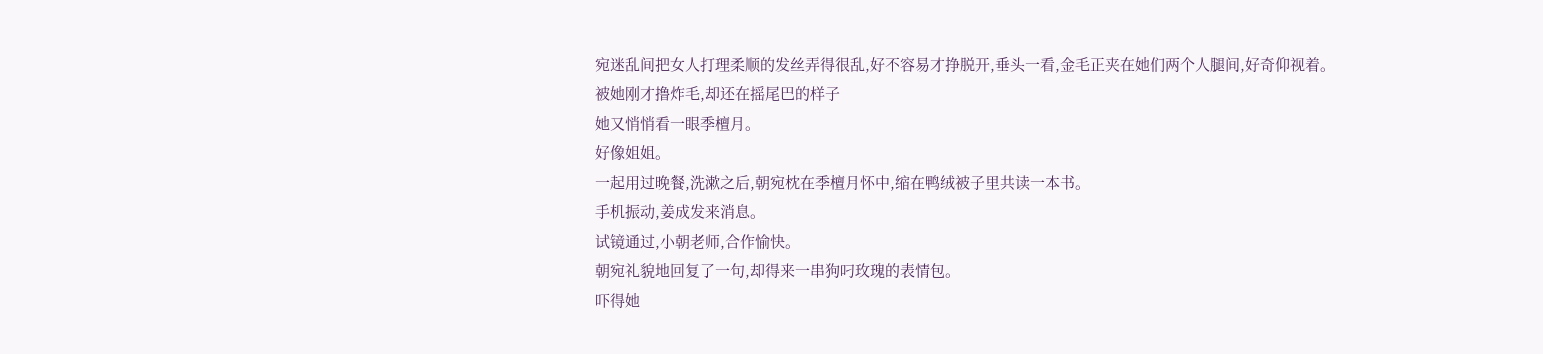宛迷乱间把女人打理柔顺的发丝弄得很乱,好不容易才挣脱开,垂头一看,金毛正夹在她们两个人腿间,好奇仰视着。
被她刚才撸炸毛,却还在摇尾巴的样子
她又悄悄看一眼季檀月。
好像姐姐。
一起用过晚餐,洗漱之后,朝宛枕在季檀月怀中,缩在鸭绒被子里共读一本书。
手机振动,姜成发来消息。
试镜通过,小朝老师,合作愉快。
朝宛礼貌地回复了一句,却得来一串狗叼玫瑰的表情包。
吓得她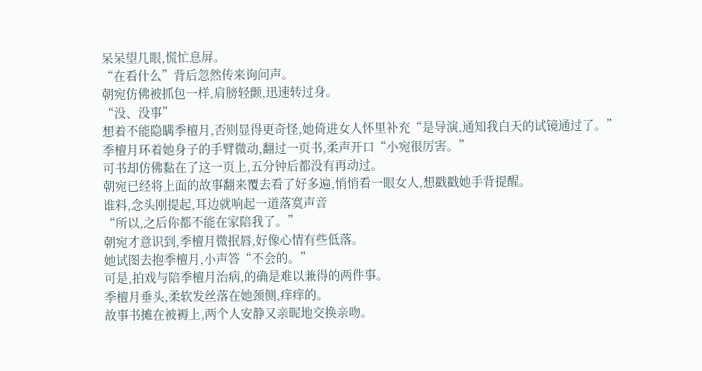呆呆望几眼,慌忙息屏。
“在看什么”背后忽然传来询问声。
朝宛仿佛被抓包一样,肩膀轻颤,迅速转过身。
“没、没事”
想着不能隐瞒季檀月,否则显得更奇怪,她倚进女人怀里补充“是导演,通知我白天的试镜通过了。”
季檀月环着她身子的手臂微动,翻过一页书,柔声开口“小宛很厉害。”
可书却仿佛黏在了这一页上,五分钟后都没有再动过。
朝宛已经将上面的故事翻来覆去看了好多遍,悄悄看一眼女人,想戳戳她手背提醒。
谁料,念头刚提起,耳边就响起一道落寞声音
“所以,之后你都不能在家陪我了。”
朝宛才意识到,季檀月微抿唇,好像心情有些低落。
她试图去抱季檀月,小声答“不会的。”
可是,拍戏与陪季檀月治病,的确是难以兼得的两件事。
季檀月垂头,柔软发丝落在她颈侧,痒痒的。
故事书摊在被褥上,两个人安静又亲昵地交换亲吻。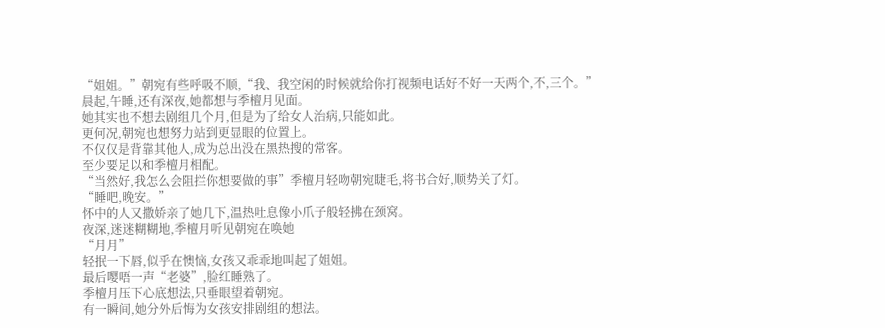“姐姐。”朝宛有些呼吸不顺,“我、我空闲的时候就给你打视频电话好不好一天两个,不,三个。”
晨起,午睡,还有深夜,她都想与季檀月见面。
她其实也不想去剧组几个月,但是为了给女人治病,只能如此。
更何况,朝宛也想努力站到更显眼的位置上。
不仅仅是背靠其他人,成为总出没在黑热搜的常客。
至少要足以和季檀月相配。
“当然好,我怎么会阻拦你想要做的事”季檀月轻吻朝宛睫毛,将书合好,顺势关了灯。
“睡吧,晚安。”
怀中的人又撒娇亲了她几下,温热吐息像小爪子般轻拂在颈窝。
夜深,迷迷糊糊地,季檀月听见朝宛在唤她
“月月”
轻抿一下唇,似乎在懊恼,女孩又乖乖地叫起了姐姐。
最后嘤唔一声“老婆”,脸红睡熟了。
季檀月压下心底想法,只垂眼望着朝宛。
有一瞬间,她分外后悔为女孩安排剧组的想法。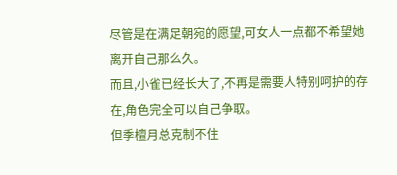尽管是在满足朝宛的愿望,可女人一点都不希望她离开自己那么久。
而且,小雀已经长大了,不再是需要人特别呵护的存在,角色完全可以自己争取。
但季檀月总克制不住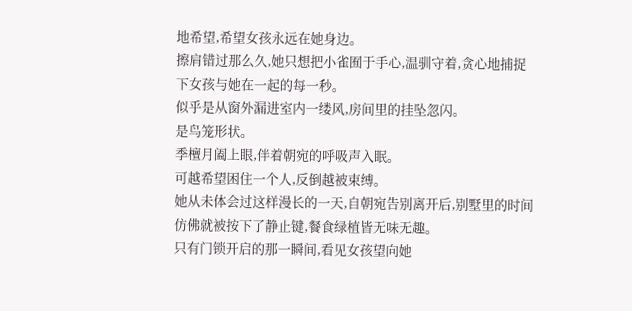地希望,希望女孩永远在她身边。
擦肩错过那么久,她只想把小雀囿于手心,温驯守着,贪心地捕捉下女孩与她在一起的每一秒。
似乎是从窗外漏进室内一缕风,房间里的挂坠忽闪。
是鸟笼形状。
季檀月阖上眼,伴着朝宛的呼吸声入眠。
可越希望困住一个人,反倒越被束缚。
她从未体会过这样漫长的一天,自朝宛告别离开后,别墅里的时间仿佛就被按下了静止键,餐食绿植皆无味无趣。
只有门锁开启的那一瞬间,看见女孩望向她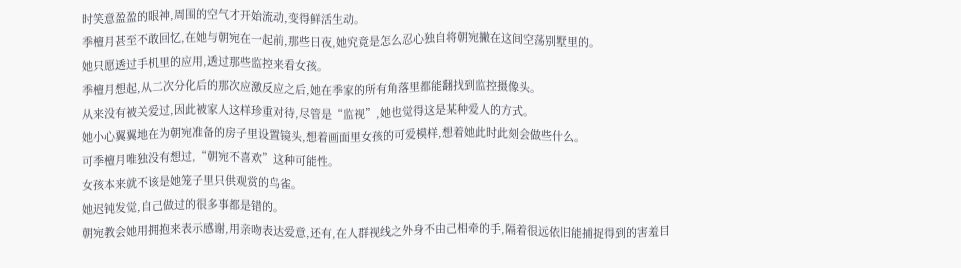时笑意盈盈的眼神,周围的空气才开始流动,变得鲜活生动。
季檀月甚至不敢回忆,在她与朝宛在一起前,那些日夜,她究竟是怎么忍心独自将朝宛撇在这间空荡别墅里的。
她只愿透过手机里的应用,透过那些监控来看女孩。
季檀月想起,从二次分化后的那次应激反应之后,她在季家的所有角落里都能翻找到监控摄像头。
从来没有被关爱过,因此被家人这样珍重对待,尽管是“监视”,她也觉得这是某种爱人的方式。
她小心翼翼地在为朝宛准备的房子里设置镜头,想着画面里女孩的可爱模样,想着她此时此刻会做些什么。
可季檀月唯独没有想过,“朝宛不喜欢”这种可能性。
女孩本来就不该是她笼子里只供观赏的鸟雀。
她迟钝发觉,自己做过的很多事都是错的。
朝宛教会她用拥抱来表示感谢,用亲吻表达爱意,还有,在人群视线之外身不由己相牵的手,隔着很远依旧能捕捉得到的害羞目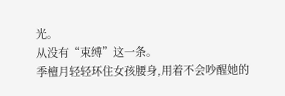光。
从没有“束缚”这一条。
季檀月轻轻环住女孩腰身,用着不会吵醒她的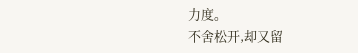力度。
不舍松开,却又留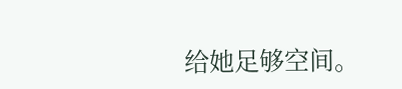给她足够空间。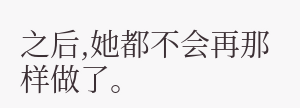之后,她都不会再那样做了。